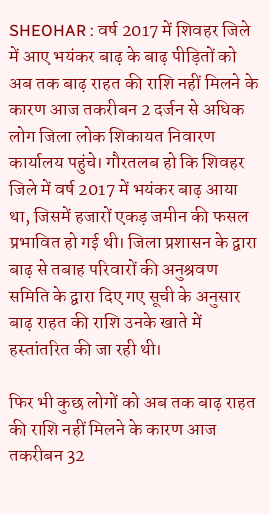SHEOHAR : वर्ष 2017 में शिवहर जिले में आए भयंकर बाढ़ के बाढ़ पीड़ितों को अब तक बाढ़ राहत की राशि नहीं मिलने के कारण आज तकरीबन 2 दर्जन से अधिक लोग जिला लोक शिकायत निवारण कार्यालय पहुंचे। गौरतलब हो कि शिवहर जिले में वर्ष 2017 में भयंकर बाढ़ आया था, जिसमें हजारों एकड़ जमीन की फसल प्रभावित हो गई थी। जिला प्रशासन के द्वारा बाढ़ से तबाह परिवारों की अनुश्रवण समिति के द्वारा दिए गए सूची के अनुसार बाढ़ राहत की राशि उनके खाते में हस्तांतरित की जा रही थी।

फिर भी कुछ लोगों को अब तक बाढ़ राहत की राशि नहीं मिलने के कारण आज तकरीबन 32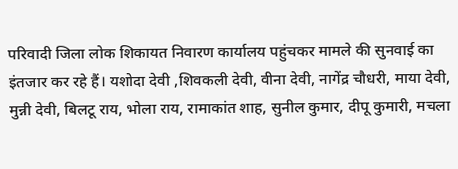परिवादी जिला लोक शिकायत निवारण कार्यालय पहुंचकर मामले की सुनवाई का इंतजार कर रहे हैं। यशोदा देवी ,शिवकली देवी, वीना देवी, नागेंद्र चौधरी, माया देवी, मुन्नी देवी, बिलटू राय, भोला राय, रामाकांत शाह, सुनील कुमार, दीपू कुमारी, मचला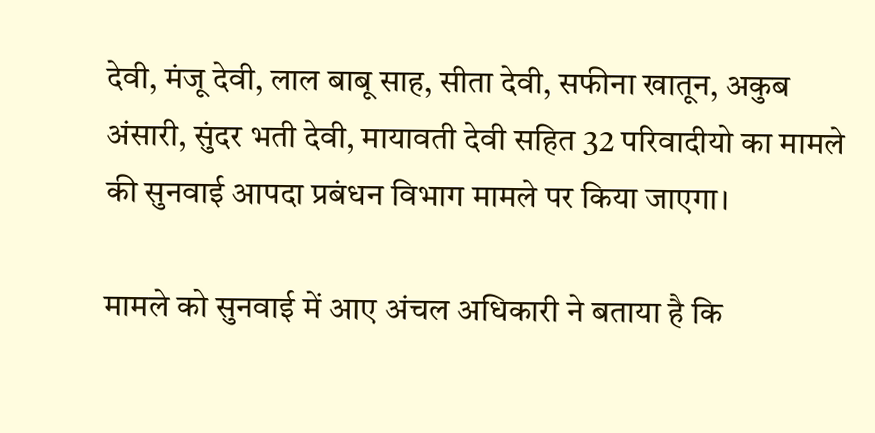देवी, मंजू देवी, लाल बाबू साह, सीता देवी, सफीना खातून, अकुब अंसारी, सुंदर भती देवी, मायावती देवी सहित 32 परिवादीयो का मामले की सुनवाई आपदा प्रबंधन विभाग मामले पर किया जाएगा।

मामले को सुनवाई में आए अंचल अधिकारी ने बताया है कि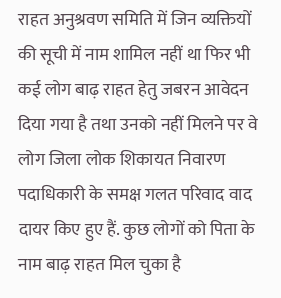राहत अनुश्रवण समिति में जिन व्यक्तियों की सूची में नाम शामिल नहीं था फिर भी कई लोग बाढ़ राहत हेतु जबरन आवेदन दिया गया है तथा उनको नहीं मिलने पर वे लोग जिला लोक शिकायत निवारण पदाधिकारी के समक्ष गलत परिवाद वाद दायर किए हुए हैं. कुछ लोगों को पिता के नाम बाढ़ राहत मिल चुका है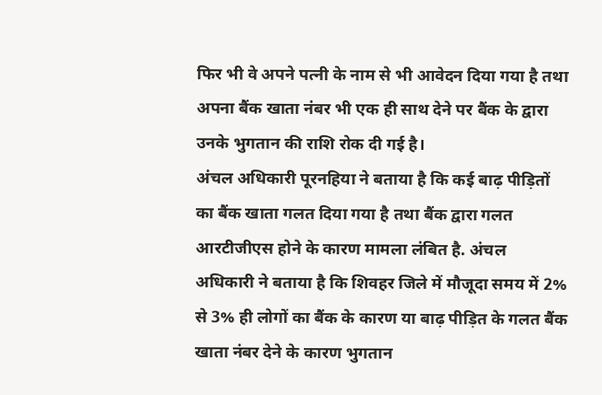फिर भी वे अपने पत्नी के नाम से भी आवेदन दिया गया है तथा अपना बैंक खाता नंबर भी एक ही साथ देने पर बैंक के द्वारा उनके भुगतान की राशि रोक दी गई है।
अंचल अधिकारी पूरनहिया ने बताया है कि कई बाढ़ पीड़ितों का बैंक खाता गलत दिया गया है तथा बैंक द्वारा गलत आरटीजीएस होने के कारण मामला लंबित है. अंचल अधिकारी ने बताया है कि शिवहर जिले में मौजूदा समय में 2% से 3% ही लोगों का बैंक के कारण या बाढ़ पीड़ित के गलत बैंक खाता नंबर देने के कारण भुगतान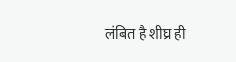लंबित है शीघ्र ही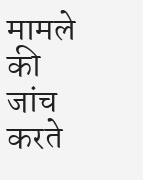मामले की जांच करते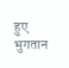हुए भुगतान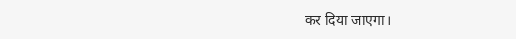कर दिया जाएगा।